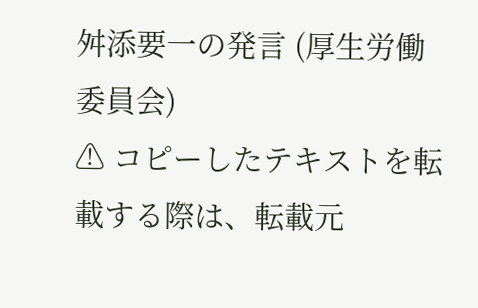舛添要一の発言 (厚生労働委員会)
⚠ コピーしたテキストを転載する際は、転載元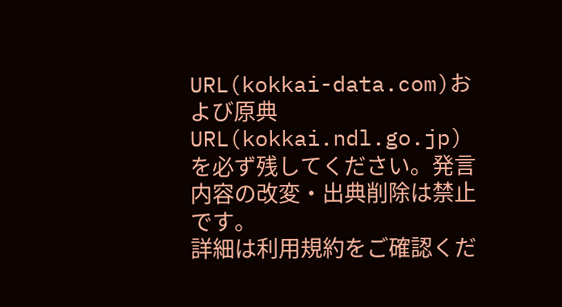URL(kokkai-data.com)および原典URL(kokkai.ndl.go.jp)を必ず残してください。発言内容の改変・出典削除は禁止です。
詳細は利用規約をご確認くだ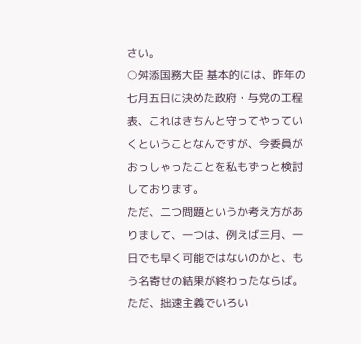さい。
○舛添国務大臣 基本的には、昨年の七月五日に決めた政府・与党の工程表、これはきちんと守ってやっていくということなんですが、今委員がおっしゃったことを私もずっと検討しております。
ただ、二つ問題というか考え方がありまして、一つは、例えば三月、一日でも早く可能ではないのかと、もう名寄せの結果が終わったならば。ただ、拙速主義でいろい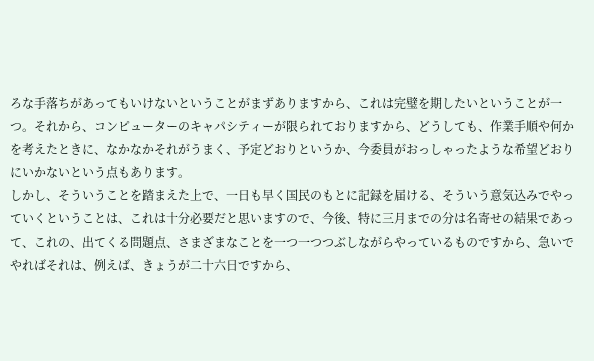ろな手落ちがあってもいけないということがまずありますから、これは完璧を期したいということが一つ。それから、コンピューターのキャパシティーが限られておりますから、どうしても、作業手順や何かを考えたときに、なかなかそれがうまく、予定どおりというか、今委員がおっしゃったような希望どおりにいかないという点もあります。
しかし、そういうことを踏まえた上で、一日も早く国民のもとに記録を届ける、そういう意気込みでやっていくということは、これは十分必要だと思いますので、今後、特に三月までの分は名寄せの結果であって、これの、出てくる問題点、さまざまなことを一つ一つつぶしながらやっているものですから、急いでやればそれは、例えば、きょうが二十六日ですから、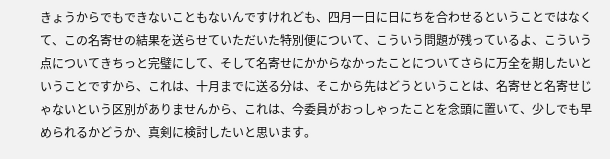きょうからでもできないこともないんですけれども、四月一日に日にちを合わせるということではなくて、この名寄せの結果を送らせていただいた特別便について、こういう問題が残っているよ、こういう点についてきちっと完璧にして、そして名寄せにかからなかったことについてさらに万全を期したいということですから、これは、十月までに送る分は、そこから先はどうということは、名寄せと名寄せじゃないという区別がありませんから、これは、今委員がおっしゃったことを念頭に置いて、少しでも早められるかどうか、真剣に検討したいと思います。